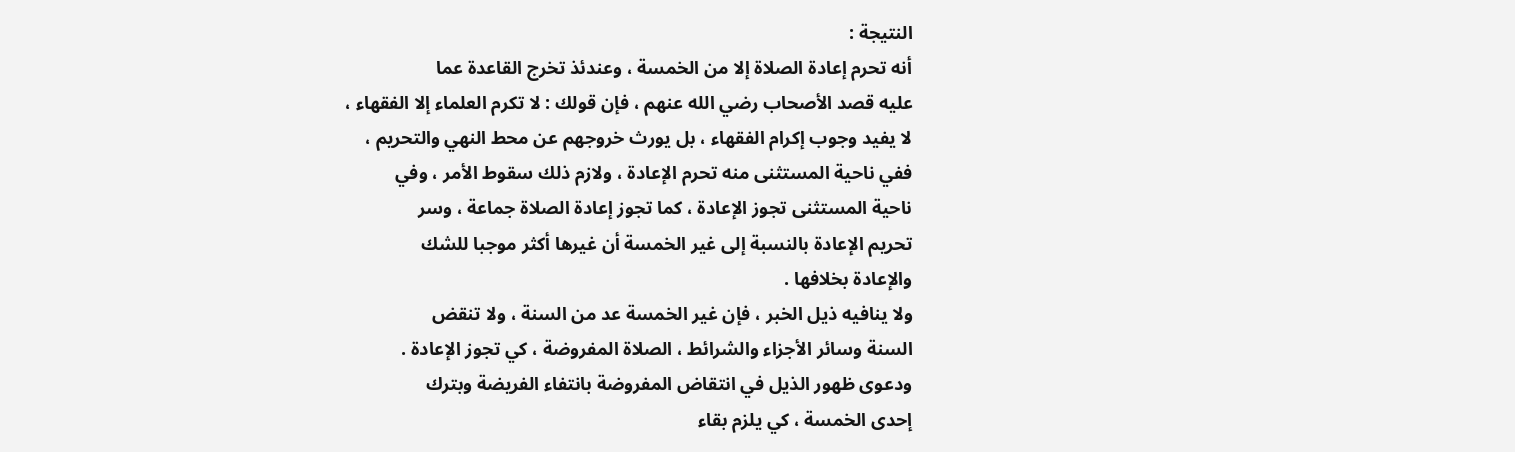النتيجة :
أنه تحرم إعادة الصلاة إلا من الخمسة ، وعندئذ تخرج القاعدة عما
عليه قصد الأصحاب رضي الله عنهم ، فإن قولك : لا تكرم العلماء إلا الفقهاء ،
لا يفيد وجوب إكرام الفقهاء ، بل يورث خروجهم عن محط النهي والتحريم ،
ففي ناحية المستثنى منه تحرم الإعادة ، ولازم ذلك سقوط الأمر ، وفي
ناحية المستثنى تجوز الإعادة ، كما تجوز إعادة الصلاة جماعة ، وسر
تحريم الإعادة بالنسبة إلى غير الخمسة أن غيرها أكثر موجبا للشك
والإعادة بخلافها .
ولا ينافيه ذيل الخبر ، فإن غير الخمسة عد من السنة ، ولا تنقض
السنة وسائر الأجزاء والشرائط ، الصلاة المفروضة ، كي تجوز الإعادة .
ودعوى ظهور الذيل في انتقاض المفروضة بانتفاء الفريضة وبترك
إحدى الخمسة ، كي يلزم بقاء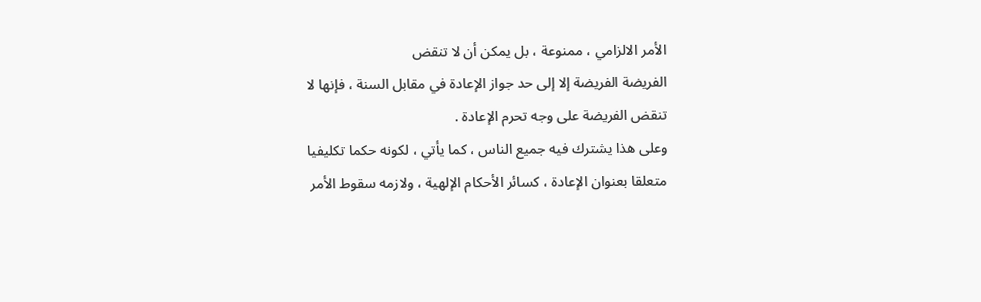الأمر الالزامي ، ممنوعة ، بل يمكن أن لا تنقض
الفريضة الفريضة إلا إلى حد جواز الإعادة في مقابل السنة ، فإنها لا
تنقض الفريضة على وجه تحرم الإعادة .
وعلى هذا يشترك فيه جميع الناس ، كما يأتي ، لكونه حكما تكليفيا
متعلقا بعنوان الإعادة ، كسائر الأحكام الإلهية ، ولازمه سقوط الأمر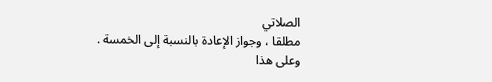الصلاتي
مطلقا ، وجواز الإعادة بالنسبة إلى الخمسة .
وعلى هذا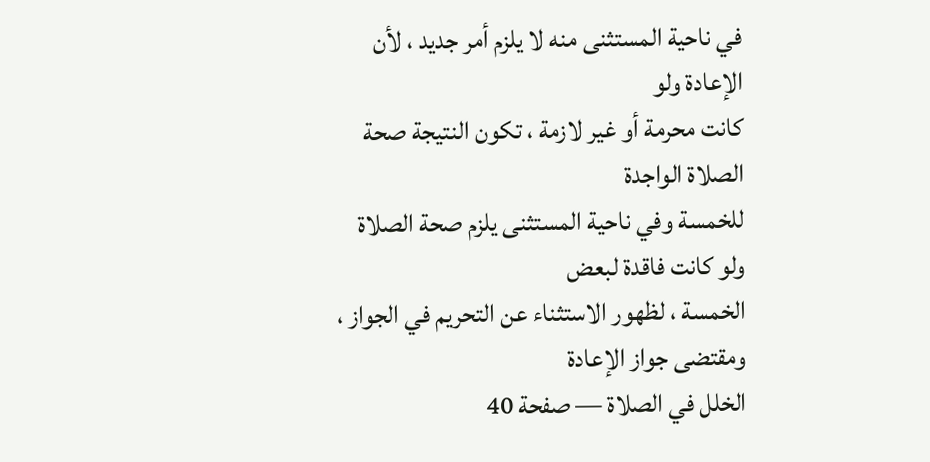في ناحية المستثنى منه لا يلزم أمر جديد ، لأن الإعادة ولو
كانت محرمة أو غير لازمة ، تكون النتيجة صحة الصلاة الواجدة
للخمسة وفي ناحية المستثنى يلزم صحة الصلاة ولو كانت فاقدة لبعض
الخمسة ، لظهور الاستثناء عن التحريم في الجواز ، ومقتضى جواز الإعادة
الخلل في الصلاة — صفحة 40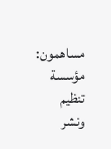مساهمون: مؤسسة تنظيم ونشر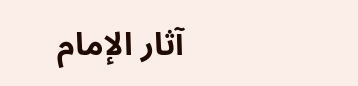آثار الإمام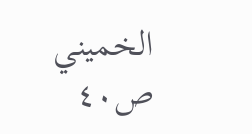الخميني
ص٤٠